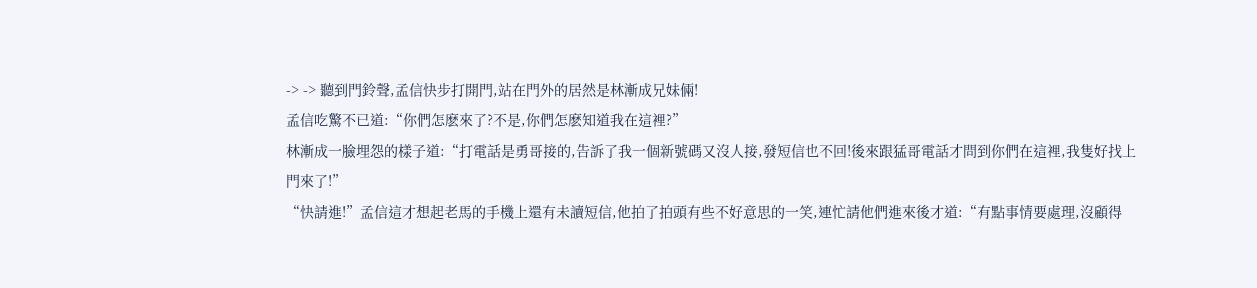-> -> 聽到門鈴聲,孟信快步打開門,站在門外的居然是林漸成兄妹倆!
孟信吃驚不已道:“你們怎麽來了?不是,你們怎麽知道我在這裡?”
林漸成一臉埋怨的樣子道:“打電話是勇哥接的,告訴了我一個新號碼又沒人接,發短信也不回!後來跟猛哥電話才問到你們在這裡,我隻好找上門來了!”
“快請進!”孟信這才想起老馬的手機上還有未讀短信,他拍了拍頭有些不好意思的一笑,連忙請他們進來後才道:“有點事情要處理,沒顧得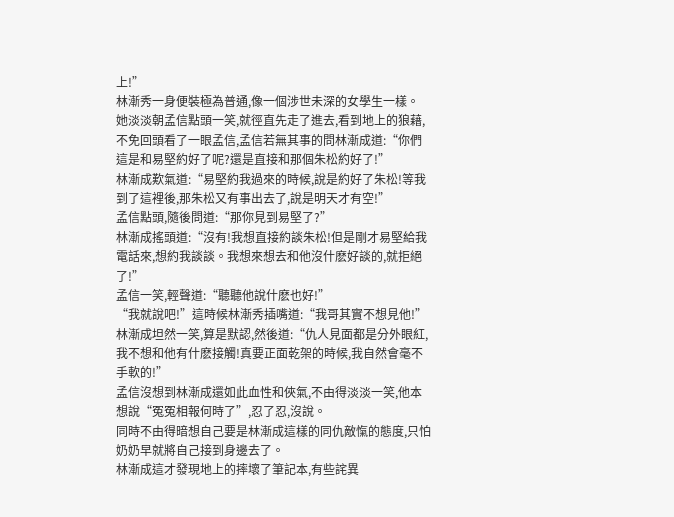上!”
林漸秀一身便裝極為普通,像一個涉世未深的女學生一樣。
她淡淡朝孟信點頭一笑,就徑直先走了進去,看到地上的狼藉,不免回頭看了一眼孟信,孟信若無其事的問林漸成道:“你們這是和易堅約好了呢?還是直接和那個朱松約好了!”
林漸成歎氣道:“易堅約我過來的時候,說是約好了朱松!等我到了這裡後,那朱松又有事出去了,說是明天才有空!”
孟信點頭,隨後問道:“那你見到易堅了?”
林漸成搖頭道:“沒有!我想直接約談朱松!但是剛才易堅給我電話來,想約我談談。我想來想去和他沒什麽好談的,就拒絕了!”
孟信一笑,輕聲道:“聽聽他說什麽也好!”
“我就說吧!”這時候林漸秀插嘴道:“我哥其實不想見他!”
林漸成坦然一笑,算是默認,然後道:“仇人見面都是分外眼紅,我不想和他有什麽接觸!真要正面乾架的時候,我自然會毫不手軟的!”
孟信沒想到林漸成還如此血性和俠氣,不由得淡淡一笑,他本想說“冤冤相報何時了”,忍了忍,沒說。
同時不由得暗想自己要是林漸成這樣的同仇敵愾的態度,只怕奶奶早就將自己接到身邊去了。
林漸成這才發現地上的摔壞了筆記本,有些詫異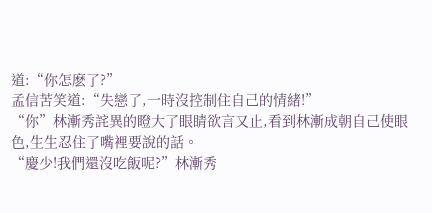道:“你怎麽了?”
孟信苦笑道:“失戀了,一時沒控制住自己的情緒!”
“你”林漸秀詫異的瞪大了眼睛欲言又止,看到林漸成朝自己使眼色,生生忍住了嘴裡要說的話。
“慶少!我們還沒吃飯呢?”林漸秀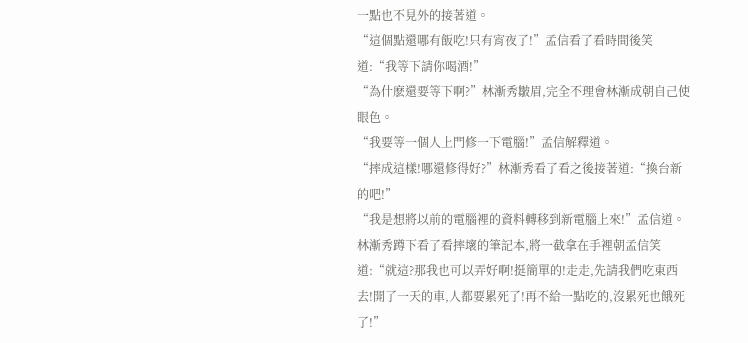一點也不見外的接著道。
“這個點還哪有飯吃!只有宵夜了!”孟信看了看時間後笑道:“我等下請你喝酒!”
“為什麽還要等下啊?”林漸秀皺眉,完全不理會林漸成朝自己使眼色。
“我要等一個人上門修一下電腦!”孟信解釋道。
“摔成這樣!哪還修得好?”林漸秀看了看之後接著道:“換台新的吧!”
“我是想將以前的電腦裡的資料轉移到新電腦上來!”孟信道。
林漸秀蹲下看了看摔壞的筆記本,將一截拿在手裡朝孟信笑道:“就這?那我也可以弄好啊!挺簡單的!走走,先請我們吃東西去!開了一天的車,人都要累死了!再不給一點吃的,沒累死也餓死了!”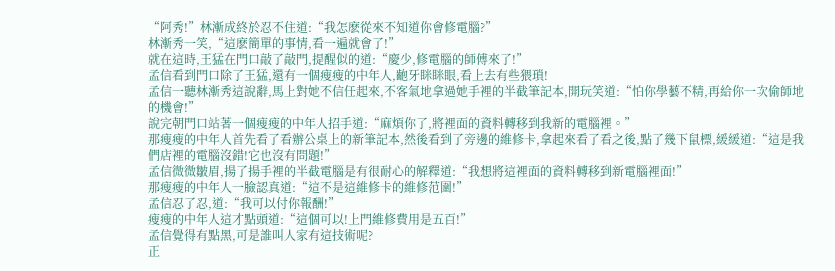“阿秀!”林漸成終於忍不住道:“我怎麽從來不知道你會修電腦?”
林漸秀一笑,“這麽簡單的事情,看一遍就會了!”
就在這時,王猛在門口敲了敲門,提醒似的道:“慶少,修電腦的師傅來了!”
孟信看到門口除了王猛,還有一個瘦瘦的中年人,齙牙眯眯眼,看上去有些猥瑣!
孟信一聽林漸秀這說辭,馬上對她不信任起來,不客氣地拿過她手裡的半截筆記本,開玩笑道:“怕你學藝不精,再給你一次偷師地的機會!”
說完朝門口站著一個瘦瘦的中年人招手道:“麻煩你了,將裡面的資料轉移到我新的電腦裡。”
那瘦瘦的中年人首先看了看辦公桌上的新筆記本,然後看到了旁邊的維修卡,拿起來看了看之後,點了幾下鼠標,緩緩道:“這是我們店裡的電腦沒錯!它也沒有問題!”
孟信微微皺眉,揚了揚手裡的半截電腦是有很耐心的解釋道:“我想將這裡面的資料轉移到新電腦裡面!”
那瘦瘦的中年人一臉認真道:“這不是這維修卡的維修范圍!”
孟信忍了忍,道:“我可以付你報酬!”
瘦瘦的中年人這才點頭道:“這個可以!上門維修費用是五百!”
孟信覺得有點黑,可是誰叫人家有這技術呢?
正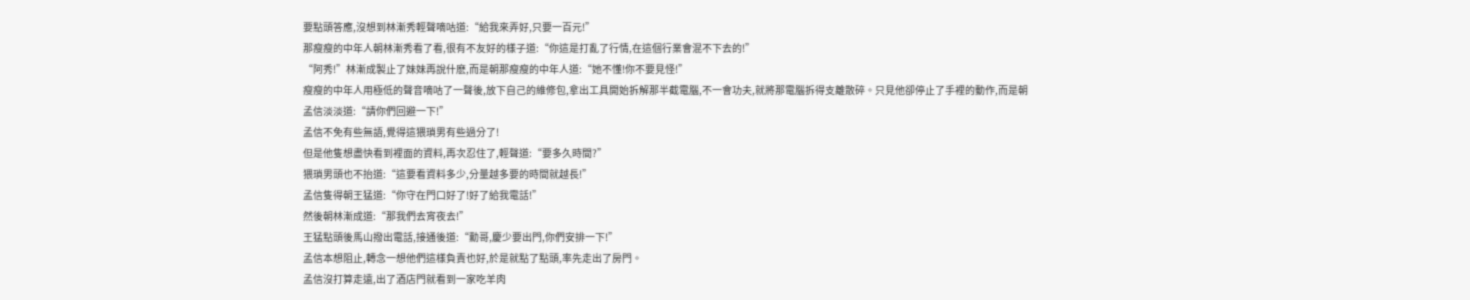要點頭答應,沒想到林漸秀輕聲嘀咕道:“給我來弄好,只要一百元!”
那瘦瘦的中年人朝林漸秀看了看,很有不友好的樣子道:“你這是打亂了行情,在這個行業會混不下去的!”
“阿秀!”林漸成製止了妹妹再說什麽,而是朝那瘦瘦的中年人道:“她不懂!你不要見怪!”
瘦瘦的中年人用極低的聲音嘀咕了一聲後,放下自己的維修包,拿出工具開始拆解那半截電腦,不一會功夫,就將那電腦拆得支離散碎。只見他卻停止了手裡的動作,而是朝孟信淡淡道:“請你們回避一下!”
孟信不免有些無語,覺得這猥瑣男有些過分了!
但是他隻想盡快看到裡面的資料,再次忍住了,輕聲道:“要多久時間?”
猥瑣男頭也不抬道:“這要看資料多少,分量越多要的時間就越長!”
孟信隻得朝王猛道:“你守在門口好了!好了給我電話!”
然後朝林漸成道:“那我們去宵夜去!”
王猛點頭後馬山撥出電話,接通後道:“勳哥,慶少要出門,你們安排一下!”
孟信本想阻止,轉念一想他們這樣負責也好,於是就點了點頭,率先走出了房門。
孟信沒打算走遠,出了酒店門就看到一家吃羊肉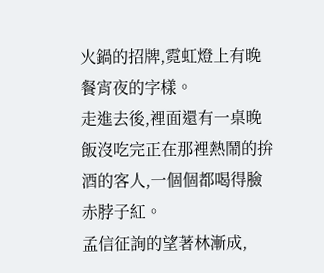火鍋的招牌,霓虹燈上有晚餐宵夜的字樣。
走進去後,裡面還有一桌晚飯沒吃完正在那裡熱鬧的拚酒的客人,一個個都喝得臉赤脖子紅。
孟信征詢的望著林漸成,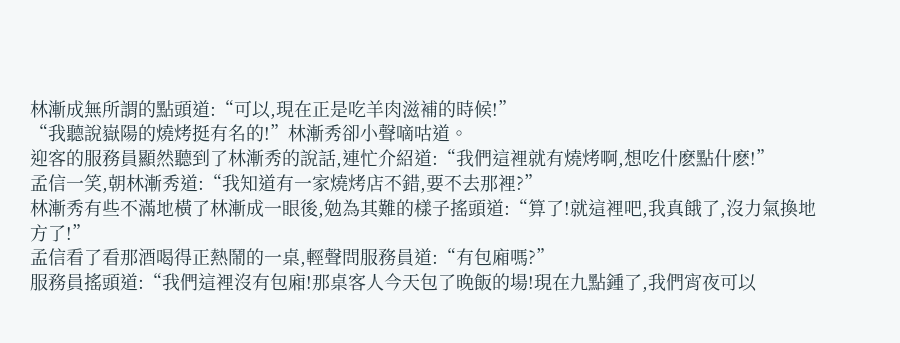林漸成無所謂的點頭道:“可以,現在正是吃羊肉滋補的時候!”
“我聽說嶽陽的燒烤挺有名的!”林漸秀卻小聲嘀咕道。
迎客的服務員顯然聽到了林漸秀的說話,連忙介紹道:“我們這裡就有燒烤啊,想吃什麽點什麽!”
孟信一笑,朝林漸秀道:“我知道有一家燒烤店不錯,要不去那裡?”
林漸秀有些不滿地橫了林漸成一眼後,勉為其難的樣子搖頭道:“算了!就這裡吧,我真餓了,沒力氣換地方了!”
孟信看了看那酒喝得正熱鬧的一桌,輕聲問服務員道:“有包廂嗎?”
服務員搖頭道:“我們這裡沒有包廂!那桌客人今天包了晚飯的場!現在九點鍾了,我們宵夜可以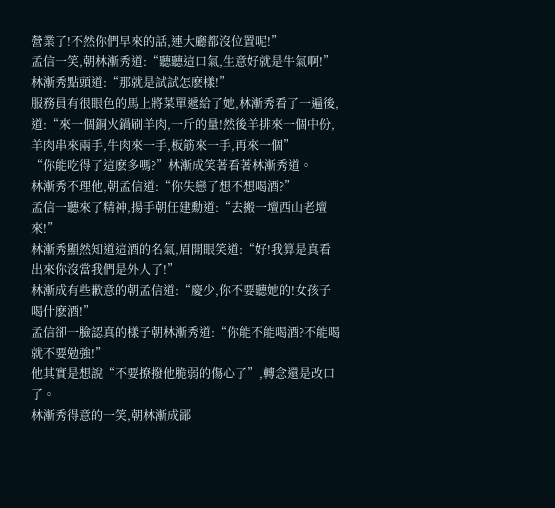營業了!不然你們早來的話,連大廳都沒位置呢!”
孟信一笑,朝林漸秀道:“聽聽這口氣,生意好就是牛氣啊!”
林漸秀點頭道:“那就是試試怎麽樣!”
服務員有很眼色的馬上將菜單遞給了她,林漸秀看了一遍後,道:“來一個銅火鍋刷羊肉,一斤的量!然後羊排來一個中份,羊肉串來兩手,牛肉來一手,板筋來一手,再來一個”
“你能吃得了這麽多嗎?”林漸成笑著看著林漸秀道。
林漸秀不理他,朝孟信道:“你失戀了想不想喝酒?”
孟信一聽來了精神,揚手朝任建勳道:“去搬一壇西山老壇來!”
林漸秀顯然知道這酒的名氣,眉開眼笑道:“好!我算是真看出來你沒當我們是外人了!”
林漸成有些歉意的朝孟信道:“慶少,你不要聽她的!女孩子喝什麽酒!”
孟信卻一臉認真的樣子朝林漸秀道:“你能不能喝酒?不能喝就不要勉強!”
他其實是想說“不要撩撥他脆弱的傷心了”,轉念還是改口了。
林漸秀得意的一笑,朝林漸成鄙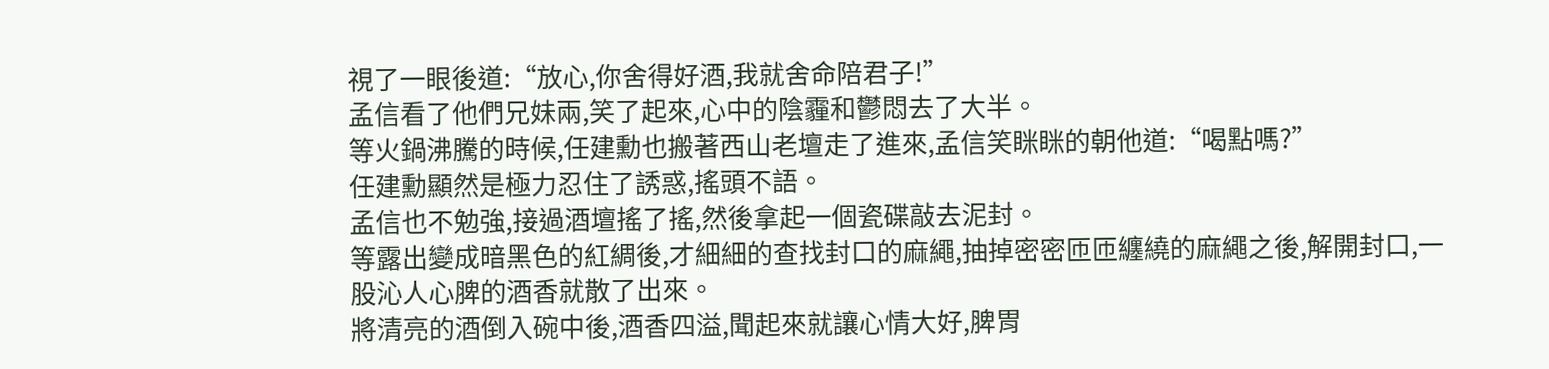視了一眼後道:“放心,你舍得好酒,我就舍命陪君子!”
孟信看了他們兄妹兩,笑了起來,心中的陰霾和鬱悶去了大半。
等火鍋沸騰的時候,任建勳也搬著西山老壇走了進來,孟信笑眯眯的朝他道:“喝點嗎?”
任建勳顯然是極力忍住了誘惑,搖頭不語。
孟信也不勉強,接過酒壇搖了搖,然後拿起一個瓷碟敲去泥封。
等露出變成暗黑色的紅綢後,才細細的查找封口的麻繩,抽掉密密匝匝纏繞的麻繩之後,解開封口,一股沁人心脾的酒香就散了出來。
將清亮的酒倒入碗中後,酒香四溢,聞起來就讓心情大好,脾胃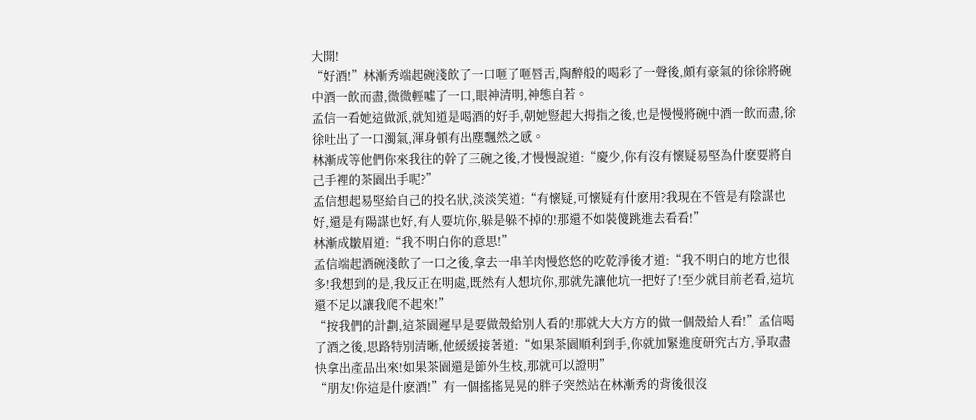大開!
“好酒!”林漸秀端起碗淺飲了一口咂了咂唇舌,陶醉般的喝彩了一聲後,頗有豪氣的徐徐將碗中酒一飲而盡,微微輕噓了一口,眼神清明,神態自若。
孟信一看她這做派,就知道是喝酒的好手,朝她豎起大拇指之後,也是慢慢將碗中酒一飲而盡,徐徐吐出了一口濁氣,渾身頓有出塵飄然之感。
林漸成等他們你來我往的幹了三碗之後,才慢慢說道:“慶少,你有沒有懷疑易堅為什麽要將自己手裡的茶園出手呢?”
孟信想起易堅給自己的投名狀,淡淡笑道:“有懷疑,可懷疑有什麽用?我現在不管是有陰謀也好,還是有陽謀也好,有人要坑你,躲是躲不掉的!那還不如裝傻跳進去看看!”
林漸成皺眉道:“我不明白你的意思!”
孟信端起酒碗淺飲了一口之後,拿去一串羊肉慢悠悠的吃乾淨後才道:“我不明白的地方也很多!我想到的是,我反正在明處,既然有人想坑你,那就先讓他坑一把好了!至少就目前老看,這坑還不足以讓我爬不起來!”
“按我們的計劃,這茶園遲早是要做殼給別人看的!那就大大方方的做一個殼給人看!”孟信喝了酒之後,思路特別清晰,他緩緩接著道:“如果茶園順利到手,你就加緊進度研究古方,爭取盡快拿出產品出來!如果茶園還是節外生枝,那就可以證明”
“朋友!你這是什麽酒!”有一個搖搖晃晃的胖子突然站在林漸秀的背後很沒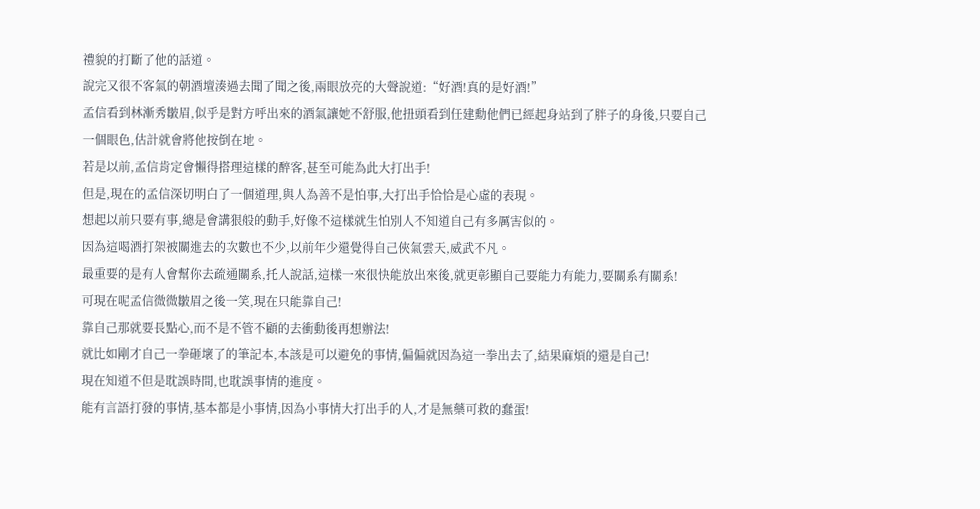禮貌的打斷了他的話道。
說完又很不客氣的朝酒壇湊過去聞了聞之後,兩眼放亮的大聲說道:“好酒!真的是好酒!”
孟信看到林漸秀皺眉,似乎是對方呼出來的酒氣讓她不舒服,他扭頭看到任建勳他們已經起身站到了胖子的身後,只要自己一個眼色,估計就會將他按倒在地。
若是以前,孟信肯定會懶得搭理這樣的醉客,甚至可能為此大打出手!
但是,現在的孟信深切明白了一個道理,與人為善不是怕事,大打出手恰恰是心虛的表現。
想起以前只要有事,總是會講狠般的動手,好像不這樣就生怕別人不知道自己有多厲害似的。
因為這喝酒打架被關進去的次數也不少,以前年少還覺得自己俠氣雲天,威武不凡。
最重要的是有人會幫你去疏通關系,托人說話,這樣一來很快能放出來後,就更彰顯自己要能力有能力,要關系有關系!
可現在呢孟信微微皺眉之後一笑,現在只能靠自己!
靠自己那就要長點心,而不是不管不顧的去衝動後再想辦法!
就比如剛才自己一拳砸壞了的筆記本,本該是可以避免的事情,偏偏就因為這一拳出去了,結果麻煩的還是自己!
現在知道不但是耽誤時間,也耽誤事情的進度。
能有言語打發的事情,基本都是小事情,因為小事情大打出手的人,才是無藥可救的蠢蛋!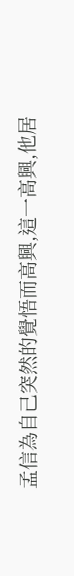孟信為自己突然的覺悟而高興,這一高興,他居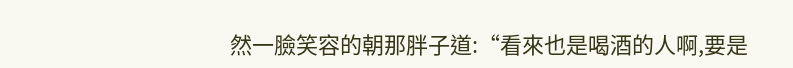然一臉笑容的朝那胖子道:“看來也是喝酒的人啊,要是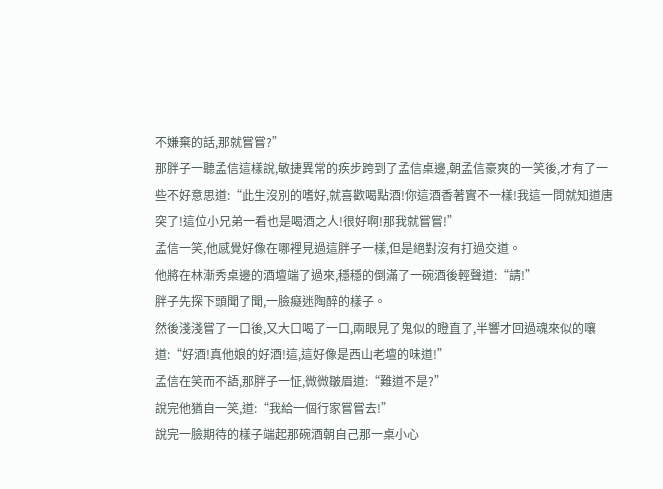不嫌棄的話,那就嘗嘗?”
那胖子一聽孟信這樣說,敏捷異常的疾步跨到了孟信桌邊,朝孟信豪爽的一笑後,才有了一些不好意思道:“此生沒別的嗜好,就喜歡喝點酒!你這酒香著實不一樣!我這一問就知道唐突了!這位小兄弟一看也是喝酒之人!很好啊!那我就嘗嘗!”
孟信一笑,他感覺好像在哪裡見過這胖子一樣,但是絕對沒有打過交道。
他將在林漸秀桌邊的酒壇端了過來,穩穩的倒滿了一碗酒後輕聲道:“請!”
胖子先探下頭聞了聞,一臉癡迷陶醉的樣子。
然後淺淺嘗了一口後,又大口喝了一口,兩眼見了鬼似的瞪直了,半響才回過魂來似的嚷道:“好酒!真他娘的好酒!這,這好像是西山老壇的味道!”
孟信在笑而不語,那胖子一怔,微微皺眉道:“難道不是?”
說完他猶自一笑,道:“我給一個行家嘗嘗去!”
說完一臉期待的樣子端起那碗酒朝自己那一桌小心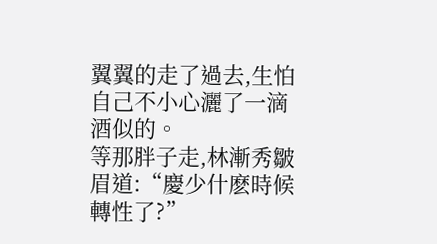翼翼的走了過去,生怕自己不小心灑了一滴酒似的。
等那胖子走,林漸秀皺眉道:“慶少什麽時候轉性了?”